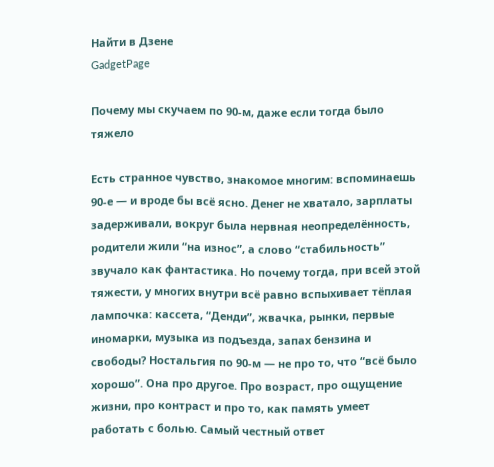Найти в Дзене
GadgetPage

Почему мы скучаем по 90-м, даже если тогда было тяжело

Есть странное чувство, знакомое многим: вспоминаешь 90-е — и вроде бы всё ясно. Денег не хватало, зарплаты задерживали, вокруг была нервная неопределённость, родители жили “на износ”, а слово “стабильность” звучало как фантастика. Но почему тогда, при всей этой тяжести, у многих внутри всё равно вспыхивает тёплая лампочка: кассета, “Денди”, жвачка, рынки, первые иномарки, музыка из подъезда, запах бензина и свободы? Ностальгия по 90-м — не про то, что “всё было хорошо”. Она про другое. Про возраст, про ощущение жизни, про контраст и про то, как память умеет работать с болью. Самый честный ответ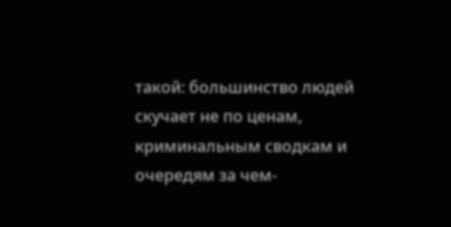такой: большинство людей скучает не по ценам, криминальным сводкам и очередям за чем-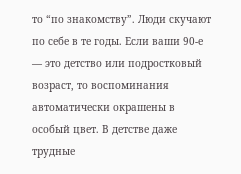то “по знакомству”. Люди скучают по себе в те годы. Если ваши 90-е — это детство или подростковый возраст, то воспоминания автоматически окрашены в особый цвет. В детстве даже трудные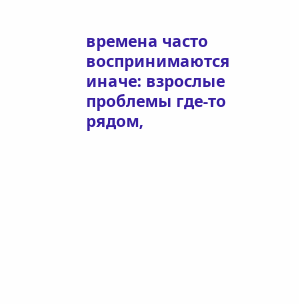времена часто воспринимаются иначе: взрослые проблемы где-то рядом,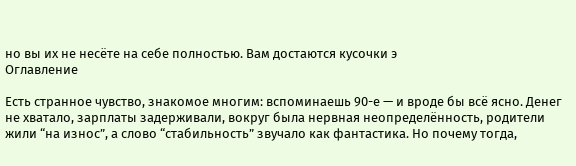но вы их не несёте на себе полностью. Вам достаются кусочки э
Оглавление

Есть странное чувство, знакомое многим: вспоминаешь 90-е — и вроде бы всё ясно. Денег не хватало, зарплаты задерживали, вокруг была нервная неопределённость, родители жили “на износ”, а слово “стабильность” звучало как фантастика. Но почему тогда,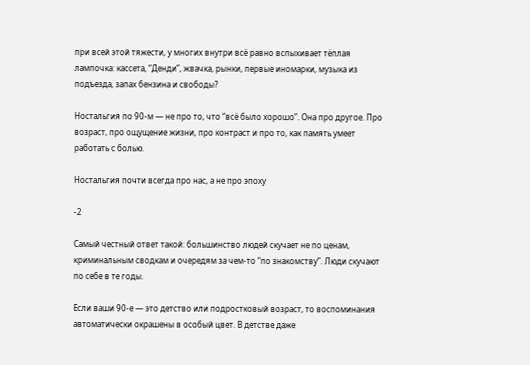при всей этой тяжести, у многих внутри всё равно вспыхивает тёплая лампочка: кассета, “Денди”, жвачка, рынки, первые иномарки, музыка из подъезда, запах бензина и свободы?

Ностальгия по 90-м — не про то, что “всё было хорошо”. Она про другое. Про возраст, про ощущение жизни, про контраст и про то, как память умеет работать с болью.

Ностальгия почти всегда про нас, а не про эпоху

-2

Самый честный ответ такой: большинство людей скучает не по ценам, криминальным сводкам и очередям за чем-то “по знакомству”. Люди скучают по себе в те годы.

Если ваши 90-е — это детство или подростковый возраст, то воспоминания автоматически окрашены в особый цвет. В детстве даже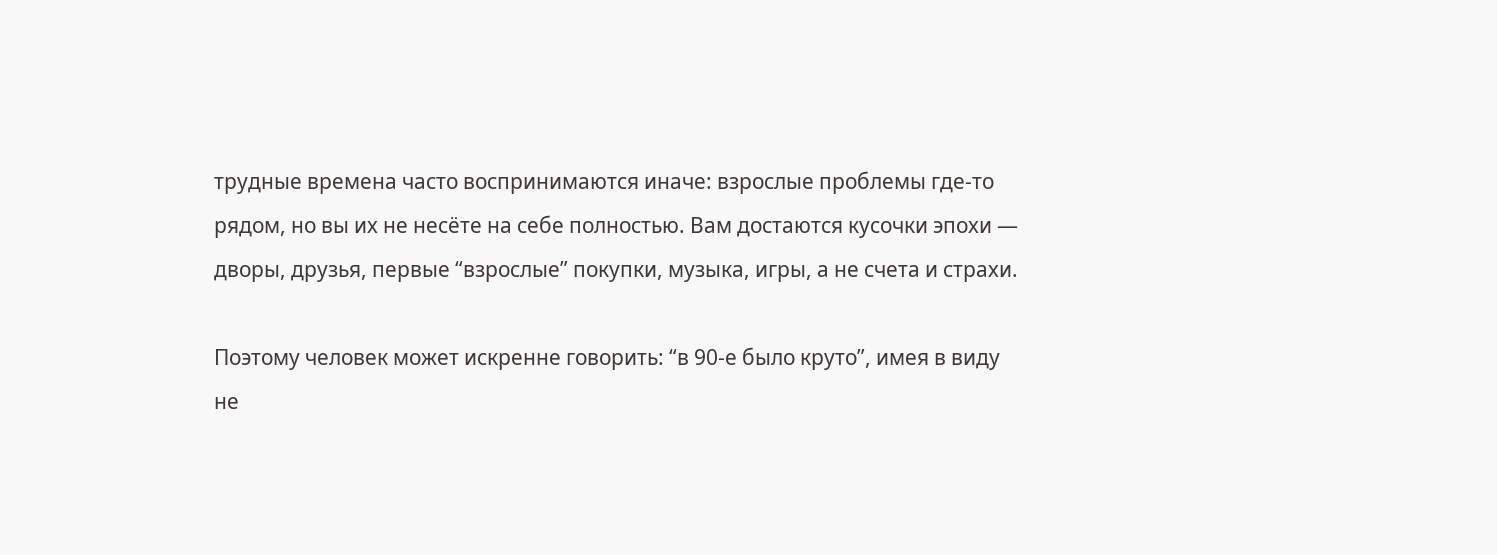трудные времена часто воспринимаются иначе: взрослые проблемы где-то рядом, но вы их не несёте на себе полностью. Вам достаются кусочки эпохи — дворы, друзья, первые “взрослые” покупки, музыка, игры, а не счета и страхи.

Поэтому человек может искренне говорить: “в 90-е было круто”, имея в виду не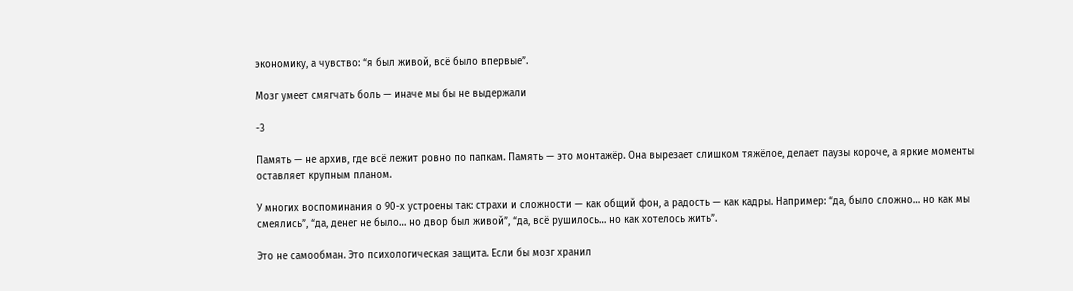экономику, а чувство: “я был живой, всё было впервые”.

Мозг умеет смягчать боль — иначе мы бы не выдержали

-3

Память — не архив, где всё лежит ровно по папкам. Память — это монтажёр. Она вырезает слишком тяжёлое, делает паузы короче, а яркие моменты оставляет крупным планом.

У многих воспоминания о 90-х устроены так: страхи и сложности — как общий фон, а радость — как кадры. Например: “да, было сложно… но как мы смеялись”, “да, денег не было… но двор был живой”, “да, всё рушилось… но как хотелось жить”.

Это не самообман. Это психологическая защита. Если бы мозг хранил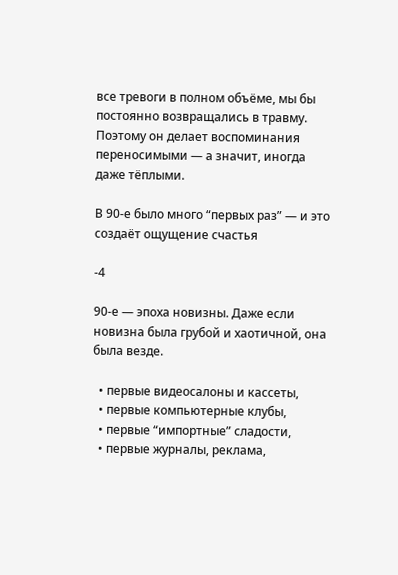все тревоги в полном объёме, мы бы постоянно возвращались в травму. Поэтому он делает воспоминания переносимыми — а значит, иногда даже тёплыми.

В 90-е было много “первых раз” — и это создаёт ощущение счастья

-4

90-е — эпоха новизны. Даже если новизна была грубой и хаотичной, она была везде.

  • первые видеосалоны и кассеты,
  • первые компьютерные клубы,
  • первые “импортные” сладости,
  • первые журналы, реклама,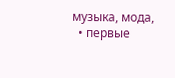музыка, мода,
  • первые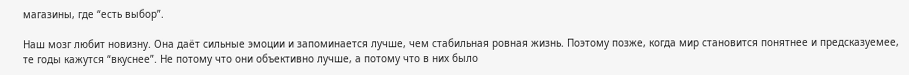магазины, где “есть выбор”.

Наш мозг любит новизну. Она даёт сильные эмоции и запоминается лучше, чем стабильная ровная жизнь. Поэтому позже, когда мир становится понятнее и предсказуемее, те годы кажутся “вкуснее”. Не потому что они объективно лучше, а потому что в них было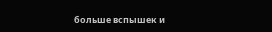больше вспышек и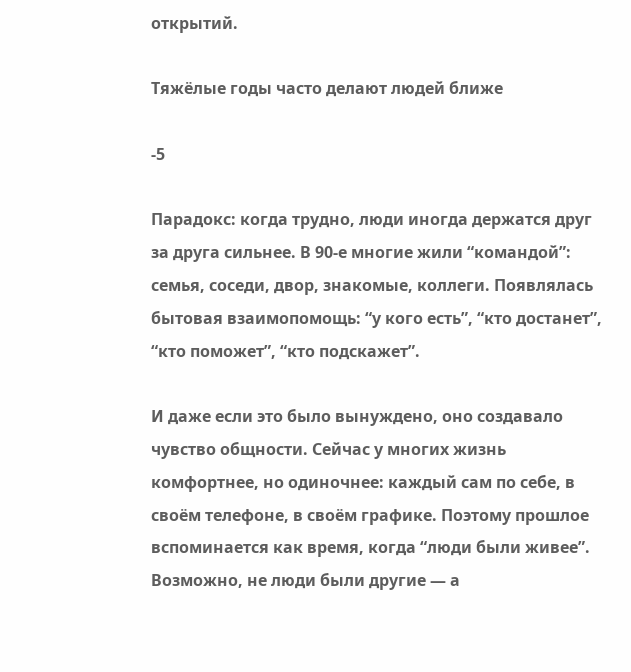открытий.

Тяжёлые годы часто делают людей ближе

-5

Парадокс: когда трудно, люди иногда держатся друг за друга сильнее. В 90-е многие жили “командой”: семья, соседи, двор, знакомые, коллеги. Появлялась бытовая взаимопомощь: “у кого есть”, “кто достанет”, “кто поможет”, “кто подскажет”.

И даже если это было вынуждено, оно создавало чувство общности. Сейчас у многих жизнь комфортнее, но одиночнее: каждый сам по себе, в своём телефоне, в своём графике. Поэтому прошлое вспоминается как время, когда “люди были живее”. Возможно, не люди были другие — а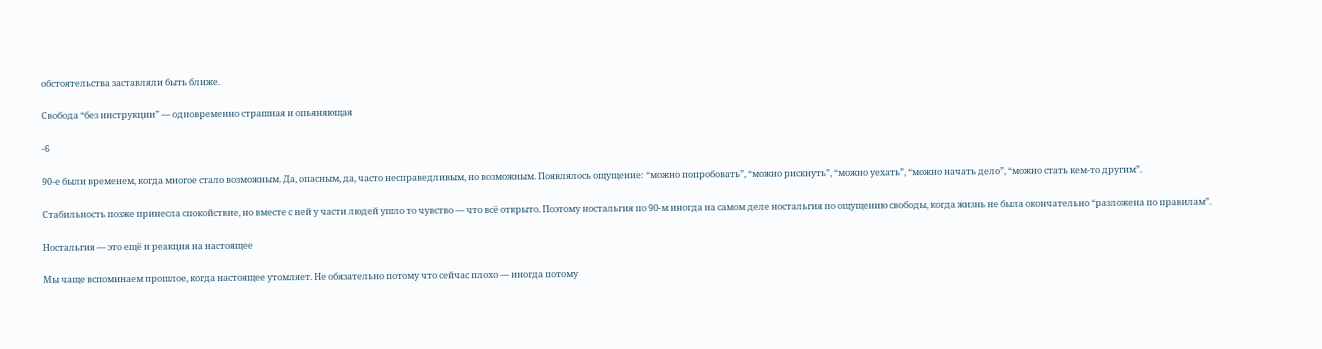обстоятельства заставляли быть ближе.

Свобода “без инструкции” — одновременно страшная и опьяняющая

-6

90-е были временем, когда многое стало возможным. Да, опасным, да, часто несправедливым, но возможным. Появлялось ощущение: “можно попробовать”, “можно рискнуть”, “можно уехать”, “можно начать дело”, “можно стать кем-то другим”.

Стабильность позже принесла спокойствие, но вместе с ней у части людей ушло то чувство — что всё открыто. Поэтому ностальгия по 90-м иногда на самом деле ностальгия по ощущению свободы, когда жизнь не была окончательно “разложена по правилам”.

Ностальгия — это ещё и реакция на настоящее

Мы чаще вспоминаем прошлое, когда настоящее утомляет. Не обязательно потому что сейчас плохо — иногда потому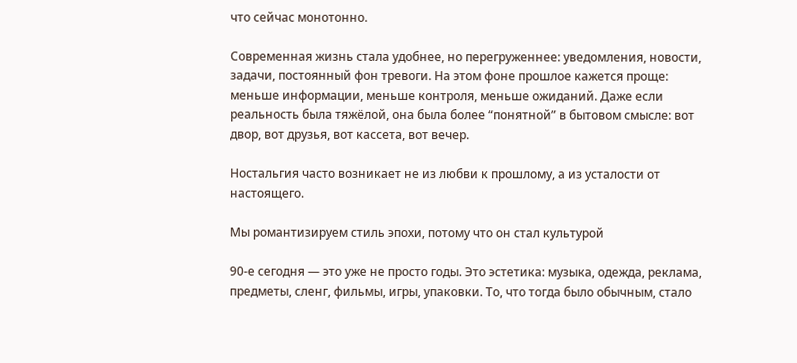что сейчас монотонно.

Современная жизнь стала удобнее, но перегруженнее: уведомления, новости, задачи, постоянный фон тревоги. На этом фоне прошлое кажется проще: меньше информации, меньше контроля, меньше ожиданий. Даже если реальность была тяжёлой, она была более “понятной” в бытовом смысле: вот двор, вот друзья, вот кассета, вот вечер.

Ностальгия часто возникает не из любви к прошлому, а из усталости от настоящего.

Мы романтизируем стиль эпохи, потому что он стал культурой

90-е сегодня — это уже не просто годы. Это эстетика: музыка, одежда, реклама, предметы, сленг, фильмы, игры, упаковки. То, что тогда было обычным, стало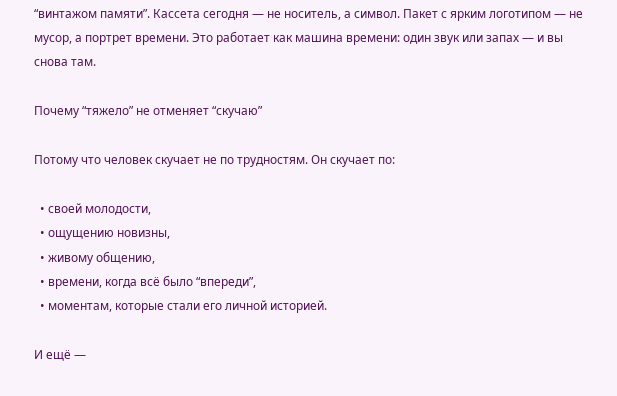“винтажом памяти”. Кассета сегодня — не носитель, а символ. Пакет с ярким логотипом — не мусор, а портрет времени. Это работает как машина времени: один звук или запах — и вы снова там.

Почему “тяжело” не отменяет “скучаю”

Потому что человек скучает не по трудностям. Он скучает по:

  • своей молодости,
  • ощущению новизны,
  • живому общению,
  • времени, когда всё было “впереди”,
  • моментам, которые стали его личной историей.

И ещё —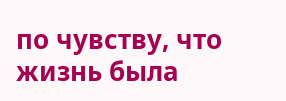по чувству, что жизнь была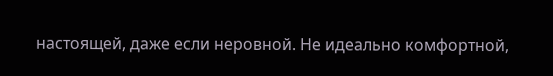настоящей, даже если неровной. Не идеально комфортной,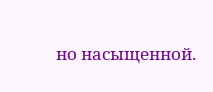но насыщенной.